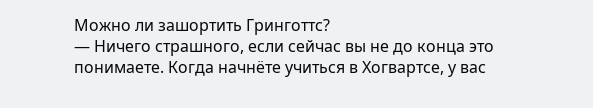Можно ли зашортить Гринготтс?
— Ничего страшного, если сейчас вы не до конца это понимаете. Когда начнёте учиться в Хогвартсе, у вас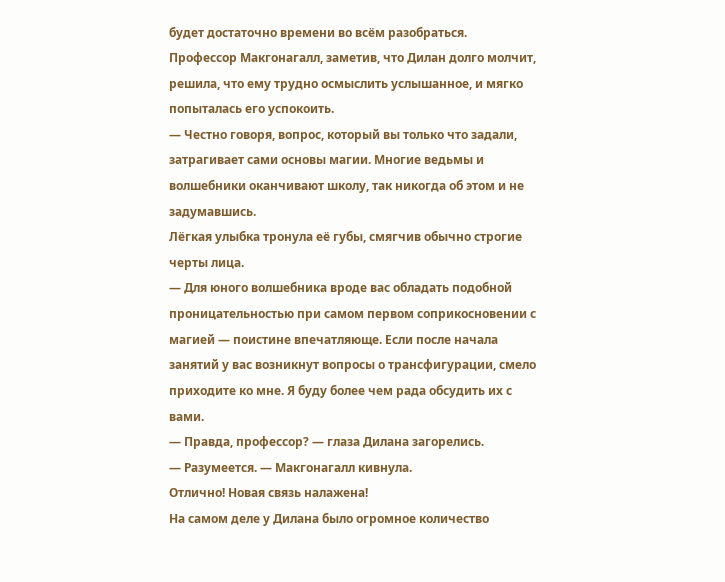будет достаточно времени во всём разобраться.
Профессор Макгонагалл, заметив, что Дилан долго молчит, решила, что ему трудно осмыслить услышанное, и мягко попыталась его успокоить.
— Честно говоря, вопрос, который вы только что задали, затрагивает сами основы магии. Многие ведьмы и волшебники оканчивают школу, так никогда об этом и не задумавшись.
Лёгкая улыбка тронула её губы, смягчив обычно строгие черты лица.
— Для юного волшебника вроде вас обладать подобной проницательностью при самом первом соприкосновении с магией — поистине впечатляюще. Если после начала занятий у вас возникнут вопросы о трансфигурации, смело приходите ко мне. Я буду более чем рада обсудить их с вами.
— Правда, профессор? — глаза Дилана загорелись.
— Разумеется. — Макгонагалл кивнула.
Отлично! Новая связь налажена!
На самом деле у Дилана было огромное количество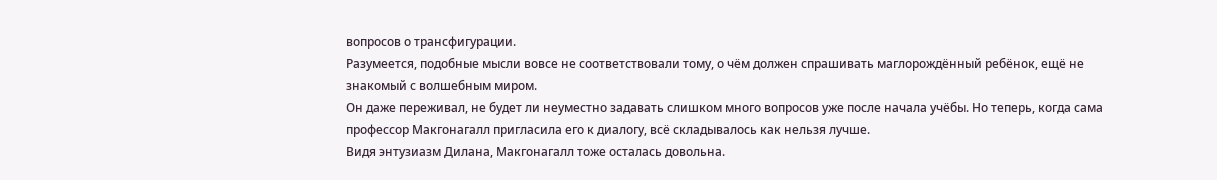вопросов о трансфигурации.
Разумеется, подобные мысли вовсе не соответствовали тому, о чём должен спрашивать маглорождённый ребёнок, ещё не знакомый с волшебным миром.
Он даже переживал, не будет ли неуместно задавать слишком много вопросов уже после начала учёбы. Но теперь, когда сама профессор Макгонагалл пригласила его к диалогу, всё складывалось как нельзя лучше.
Видя энтузиазм Дилана, Макгонагалл тоже осталась довольна.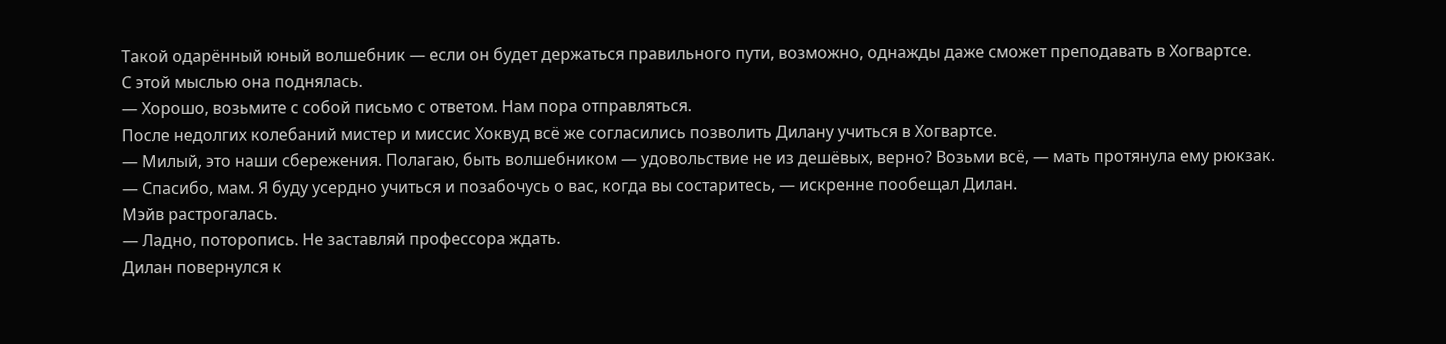Такой одарённый юный волшебник — если он будет держаться правильного пути, возможно, однажды даже сможет преподавать в Хогвартсе.
С этой мыслью она поднялась.
— Хорошо, возьмите с собой письмо с ответом. Нам пора отправляться.
После недолгих колебаний мистер и миссис Хоквуд всё же согласились позволить Дилану учиться в Хогвартсе.
— Милый, это наши сбережения. Полагаю, быть волшебником — удовольствие не из дешёвых, верно? Возьми всё, — мать протянула ему рюкзак.
— Спасибо, мам. Я буду усердно учиться и позабочусь о вас, когда вы состаритесь, — искренне пообещал Дилан.
Мэйв растрогалась.
— Ладно, поторопись. Не заставляй профессора ждать.
Дилан повернулся к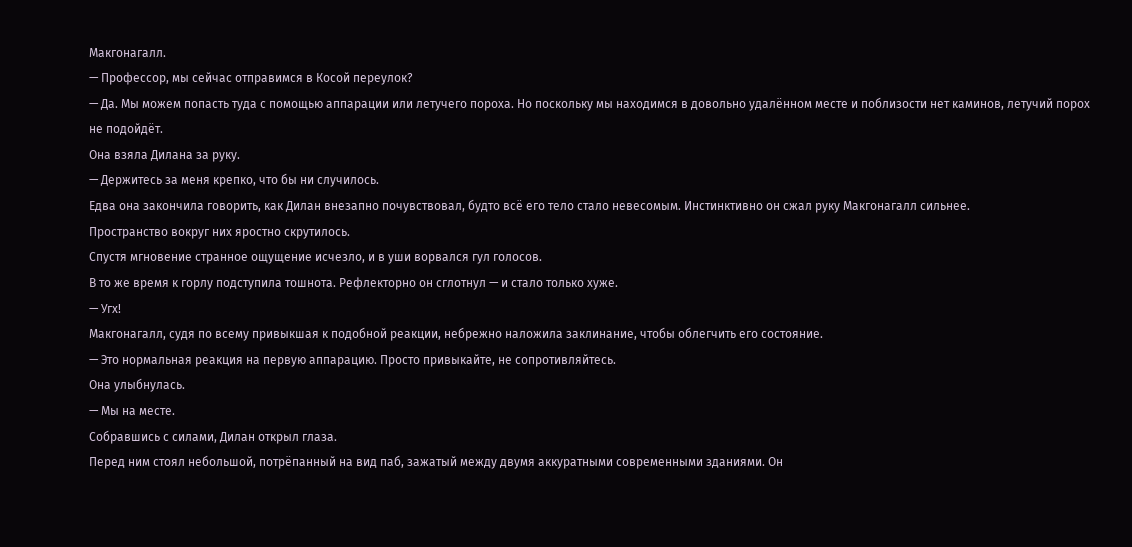Макгонагалл.
— Профессор, мы сейчас отправимся в Косой переулок?
— Да. Мы можем попасть туда с помощью аппарации или летучего пороха. Но поскольку мы находимся в довольно удалённом месте и поблизости нет каминов, летучий порох не подойдёт.
Она взяла Дилана за руку.
— Держитесь за меня крепко, что бы ни случилось.
Едва она закончила говорить, как Дилан внезапно почувствовал, будто всё его тело стало невесомым. Инстинктивно он сжал руку Макгонагалл сильнее.
Пространство вокруг них яростно скрутилось.
Спустя мгновение странное ощущение исчезло, и в уши ворвался гул голосов.
В то же время к горлу подступила тошнота. Рефлекторно он сглотнул — и стало только хуже.
— Угх!
Макгонагалл, судя по всему привыкшая к подобной реакции, небрежно наложила заклинание, чтобы облегчить его состояние.
— Это нормальная реакция на первую аппарацию. Просто привыкайте, не сопротивляйтесь.
Она улыбнулась.
— Мы на месте.
Собравшись с силами, Дилан открыл глаза.
Перед ним стоял небольшой, потрёпанный на вид паб, зажатый между двумя аккуратными современными зданиями. Он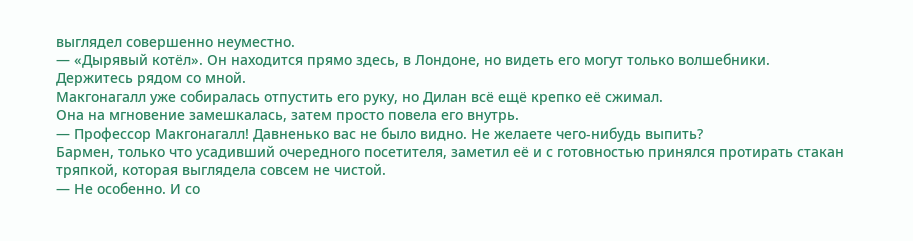выглядел совершенно неуместно.
— «Дырявый котёл». Он находится прямо здесь, в Лондоне, но видеть его могут только волшебники. Держитесь рядом со мной.
Макгонагалл уже собиралась отпустить его руку, но Дилан всё ещё крепко её сжимал.
Она на мгновение замешкалась, затем просто повела его внутрь.
— Профессор Макгонагалл! Давненько вас не было видно. Не желаете чего-нибудь выпить?
Бармен, только что усадивший очередного посетителя, заметил её и с готовностью принялся протирать стакан тряпкой, которая выглядела совсем не чистой.
— Не особенно. И со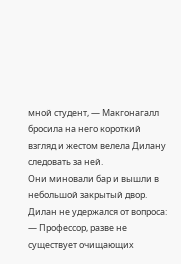мной студент, — Макгонагалл бросила на него короткий взгляд и жестом велела Дилану следовать за ней.
Они миновали бар и вышли в небольшой закрытый двор.
Дилан не удержался от вопроса:
— Профессор, разве не существует очищающих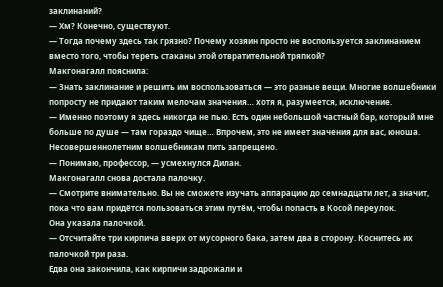заклинаний?
— Хм? Конечно, существуют.
— Тогда почему здесь так грязно? Почему хозяин просто не воспользуется заклинанием вместо того, чтобы тереть стаканы этой отвратительной тряпкой?
Макгонагалл пояснила:
— Знать заклинание и решить им воспользоваться — это разные вещи. Многие волшебники попросту не придают таким мелочам значения… хотя я, разумеется, исключение.
— Именно поэтому я здесь никогда не пью. Есть один небольшой частный бар, который мне больше по душе — там гораздо чище… Впрочем, это не имеет значения для вас, юноша. Несовершеннолетним волшебникам пить запрещено.
— Понимаю, профессор, — усмехнулся Дилан.
Макгонагалл снова достала палочку.
— Смотрите внимательно. Вы не сможете изучать аппарацию до семнадцати лет, а значит, пока что вам придётся пользоваться этим путём, чтобы попасть в Косой переулок.
Она указала палочкой.
— Отсчитайте три кирпича вверх от мусорного бака, затем два в сторону. Коснитесь их палочкой три раза.
Едва она закончила, как кирпичи задрожали и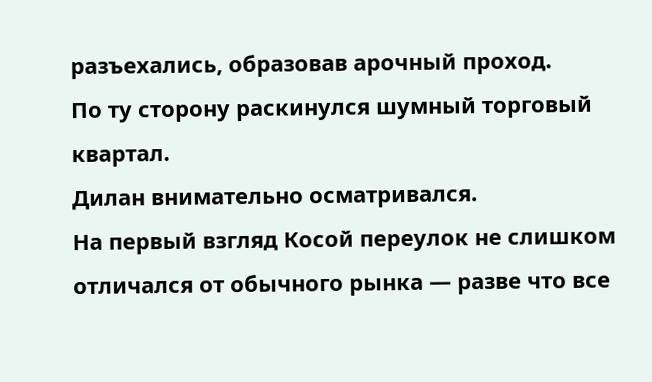разъехались, образовав арочный проход.
По ту сторону раскинулся шумный торговый квартал.
Дилан внимательно осматривался.
На первый взгляд Косой переулок не слишком отличался от обычного рынка — разве что все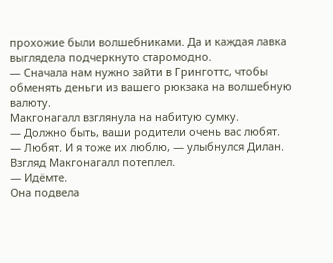прохожие были волшебниками. Да и каждая лавка выглядела подчеркнуто старомодно.
— Сначала нам нужно зайти в Гринготтс, чтобы обменять деньги из вашего рюкзака на волшебную валюту.
Макгонагалл взглянула на набитую сумку.
— Должно быть, ваши родители очень вас любят.
— Любят. И я тоже их люблю, — улыбнулся Дилан.
Взгляд Макгонагалл потеплел.
— Идёмте.
Она подвела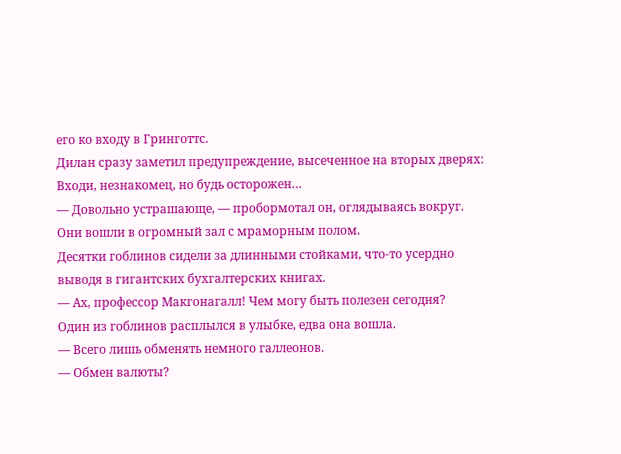его ко входу в Гринготтс.
Дилан сразу заметил предупреждение, высеченное на вторых дверях:
Входи, незнакомец, но будь осторожен…
— Довольно устрашающе, — пробормотал он, оглядываясь вокруг.
Они вошли в огромный зал с мраморным полом.
Десятки гоблинов сидели за длинными стойками, что-то усердно выводя в гигантских бухгалтерских книгах.
— Ах, профессор Макгонагалл! Чем могу быть полезен сегодня?
Один из гоблинов расплылся в улыбке, едва она вошла.
— Всего лишь обменять немного галлеонов.
— Обмен валюты?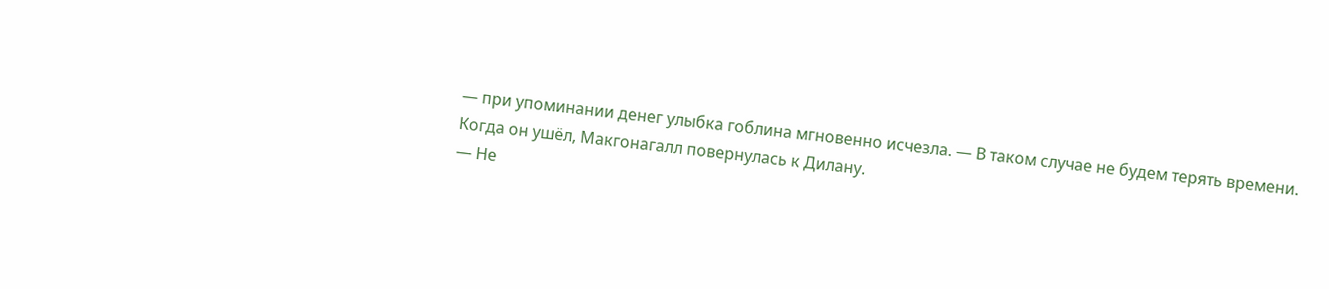— при упоминании денег улыбка гоблина мгновенно исчезла. — В таком случае не будем терять времени.
Когда он ушёл, Макгонагалл повернулась к Дилану.
— Не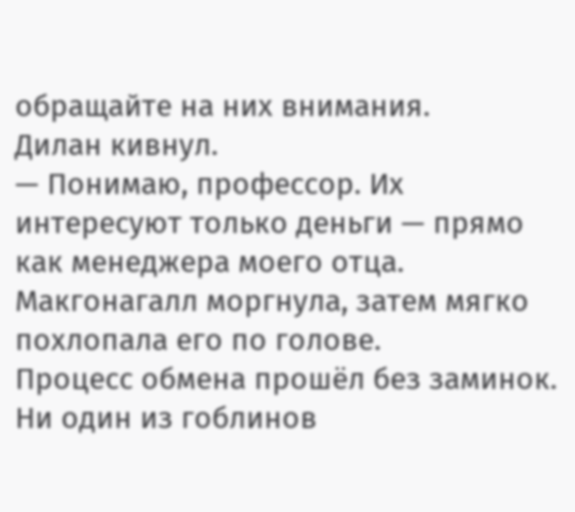обращайте на них внимания.
Дилан кивнул.
— Понимаю, профессор. Их интересуют только деньги — прямо как менеджера моего отца.
Макгонагалл моргнула, затем мягко похлопала его по голове.
Процесс обмена прошёл без заминок.
Ни один из гоблинов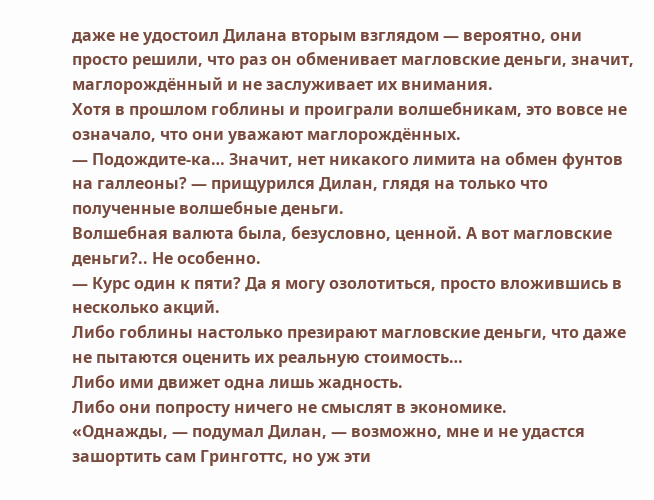даже не удостоил Дилана вторым взглядом — вероятно, они просто решили, что раз он обменивает магловские деньги, значит, маглорождённый и не заслуживает их внимания.
Хотя в прошлом гоблины и проиграли волшебникам, это вовсе не означало, что они уважают маглорождённых.
— Подождите-ка… Значит, нет никакого лимита на обмен фунтов на галлеоны? — прищурился Дилан, глядя на только что полученные волшебные деньги.
Волшебная валюта была, безусловно, ценной. А вот магловские деньги?.. Не особенно.
— Курс один к пяти? Да я могу озолотиться, просто вложившись в несколько акций.
Либо гоблины настолько презирают магловские деньги, что даже не пытаются оценить их реальную стоимость…
Либо ими движет одна лишь жадность.
Либо они попросту ничего не смыслят в экономике.
«Однажды, — подумал Дилан, — возможно, мне и не удастся зашортить сам Гринготтс, но уж эти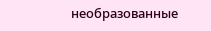необразованные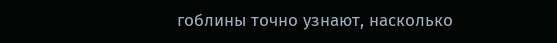гоблины точно узнают, насколько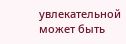увлекательной может быть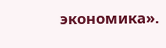экономика».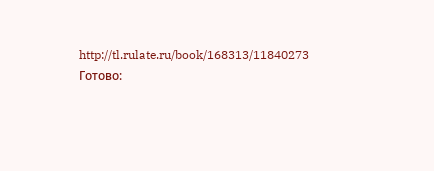http://tl.rulate.ru/book/168313/11840273
Готово: